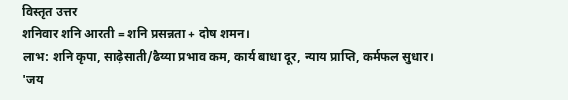विस्तृत उत्तर
शनिवार शनि आरती = शनि प्रसन्नता + दोष शमन।
लाभ: शनि कृपा, साढ़ेसाती/ढैय्या प्रभाव कम, कार्य बाधा दूर, न्याय प्राप्ति, कर्मफल सुधार।
'जय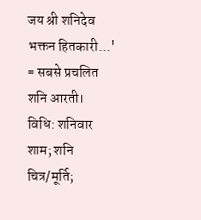जय श्री शनिदेव भक्तन हितकारी...' = सबसे प्रचलित शनि आरती।
विधि: शनिवार शाम; शनि चित्र/मूर्ति;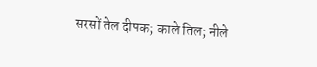सरसों तेल दीपक; काले तिल; नीले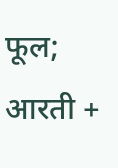फूल; आरती +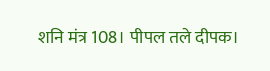शनि मंत्र 108। पीपल तले दीपक।